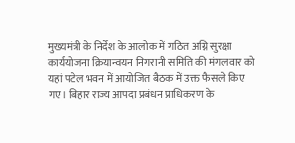मुख्यमंत्री के निर्देश के आलोक में गठित अग्नि सुरक्षा कार्ययोजना क्रियान्वयन निगरानी समिति की मंगलवार को यहां पटेल भवन में आयोजित बैठक में उक्त फैसले किए गए। बिहार राज्य आपदा प्रबंधन प्राधिकरण के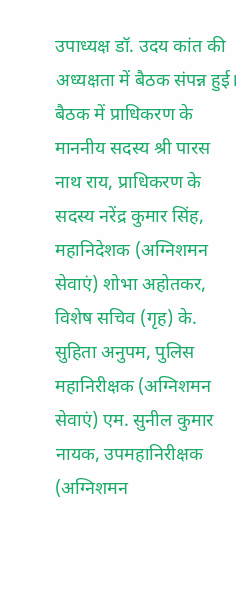उपाध्यक्ष डॉ. उदय कांत की अध्यक्षता में बैठक संपन्न हुई। बैठक में प्राधिकरण के माननीय सदस्य श्री पारस नाथ राय, प्राधिकरण के सदस्य नरेंद्र कुमार सिंह, महानिदेशक (अग्निशमन सेवाएं) शोभा अहोतकर, विशेष सचिव (गृह) के. सुहिता अनुपम, पुलिस महानिरीक्षक (अग्निशमन सेवाएं) एम. सुनील कुमार नायक, उपमहानिरीक्षक (अग्निशमन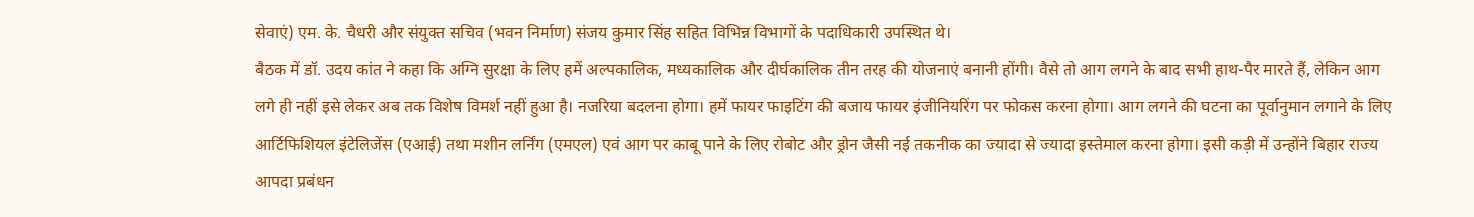सेवाएं) एम. के. चैधरी और संयुक्त सचिव (भवन निर्माण) संजय कुमार सिंह सहित विभिन्न विभागों के पदाधिकारी उपस्थित थे।
बैठक में डॉ. उदय कांत ने कहा कि अग्नि सुरक्षा के लिए हमें अल्पकालिक, मध्यकालिक और दीर्घकालिक तीन तरह की योजनाएं बनानी होंगी। वैसे तो आग लगने के बाद सभी हाथ-पैर मारते हैं, लेकिन आग लगे ही नहीं इसे लेकर अब तक विशेष विमर्श नहीं हुआ है। नजरिया बदलना होगा। हमें फायर फाइटिंग की बजाय फायर इंजीनियरिंग पर फोकस करना होगा। आग लगने की घटना का पूर्वानुमान लगाने के लिए आर्टिफिशियल इंटेलिजेंस (एआई) तथा मशीन लर्निंग (एमएल) एवं आग पर काबू पाने के लिए रोबोट और ड्रोन जैसी नई तकनीक का ज्यादा से ज्यादा इस्तेमाल करना होगा। इसी कड़ी में उन्होंने बिहार राज्य आपदा प्रबंधन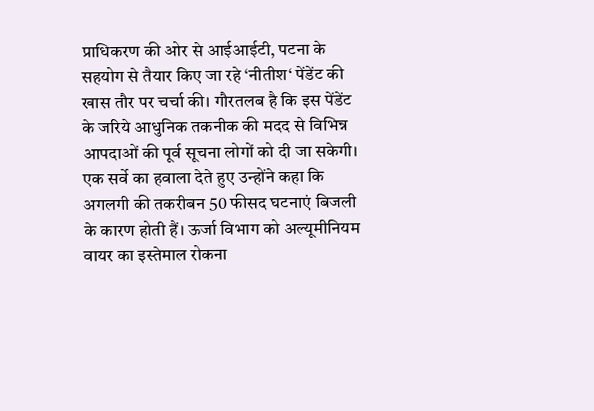प्राधिकरण की ओर से आईआईटी, पटना के सहयोग से तैयार किए जा रहे ‘नीतीश‘ पेंडेंट की खास तौर पर चर्चा की। गौरतलब है कि इस पेंडेंट के जरिये आधुनिक तकनीक की मदद से विभिन्न आपदाओं की पूर्व सूचना लोगों को दी जा सकेगी।
एक सर्वे का हवाला देते हुए उन्होंने कहा कि अगलगी की तकरीबन 50 फीसद घटनाएं बिजली के कारण होती हैं। ऊर्जा विभाग को अल्यूमीनियम वायर का इस्तेमाल रोकना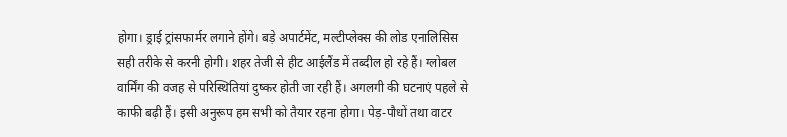होगा। ड्राई ट्रांसफार्मर लगाने होंगे। बड़े अपार्टमेंट, मल्टीप्लेक्स की लोड एनालिसिस सही तरीके से करनी होगी। शहर तेजी से हीट आईलैंड में तब्दील हो रहे हैं। ग्लोबल वार्मिंग की वजह से परिस्थितियां दुष्कर होती जा रही हैं। अगलगी की घटनाएं पहले से काफी बढ़ी हैं। इसी अनुरूप हम सभी को तैयार रहना होगा। पेड़-पौधों तथा वाटर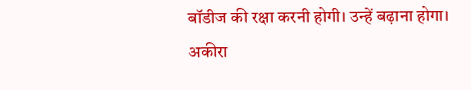बॉडीज की रक्षा करनी होगी। उन्हें बढ़ाना होगा। अकीरा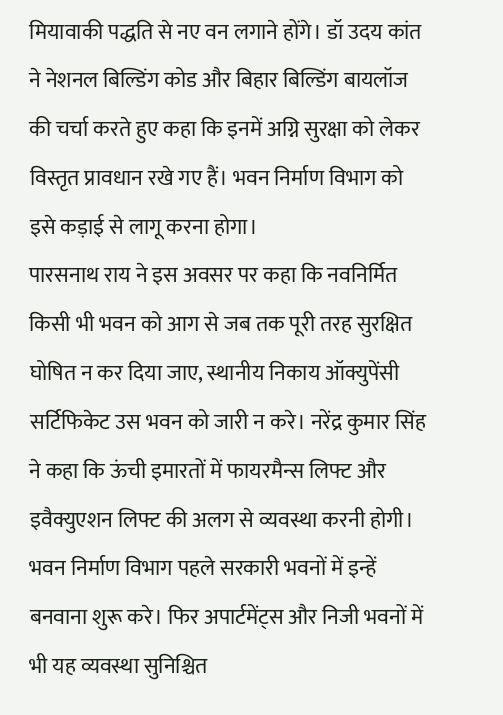मियावाकी पद्धति से नए वन लगाने होंगे। डॉ उदय कांत ने नेशनल बिल्डिंग कोड और बिहार बिल्डिंग बायलॉज की चर्चा करते हुए कहा कि इनमें अग्नि सुरक्षा को लेकर विस्तृत प्रावधान रखे गए हैं। भवन निर्माण विभाग को इसे कड़ाई से लागू करना होगा।
पारसनाथ राय ने इस अवसर पर कहा कि नवनिर्मित किसी भी भवन को आग से जब तक पूरी तरह सुरक्षित घोषित न कर दिया जाए, स्थानीय निकाय ऑक्युपेंसी सर्टिफिकेट उस भवन को जारी न करे। नरेंद्र कुमार सिंह ने कहा कि ऊंची इमारतों में फायरमैन्स लिफ्ट और इवैक्युएशन लिफ्ट की अलग से व्यवस्था करनी होगी। भवन निर्माण विभाग पहले सरकारी भवनों में इन्हें बनवाना शुरू करे। फिर अपार्टमेंट्स और निजी भवनों में भी यह व्यवस्था सुनिश्चित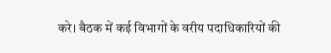करे। बैठक में कई विभागों के वरीय पदाधिकारियों की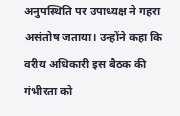अनुपस्थिति पर उपाध्यक्ष ने गहरा असंतोष जताया। उन्होंने कहा कि वरीय अधिकारी इस बैठक की गंभीरता को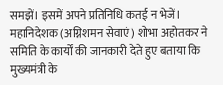समझें। इसमें अपने प्रतिनिधि कतई न भेजें।
महानिदेशक (अग्निशमन सेवाएं) शोभा अहोतकर ने समिति के कार्यों की जानकारी देते हुए बताया कि मुख्यमंत्री के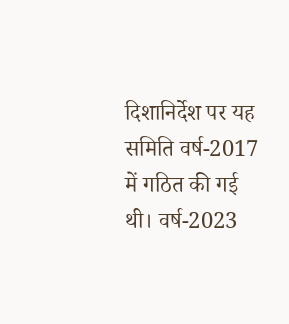दिशानिर्देश पर यह समिति वर्ष-2017 में गठित की गई थी। वर्ष-2023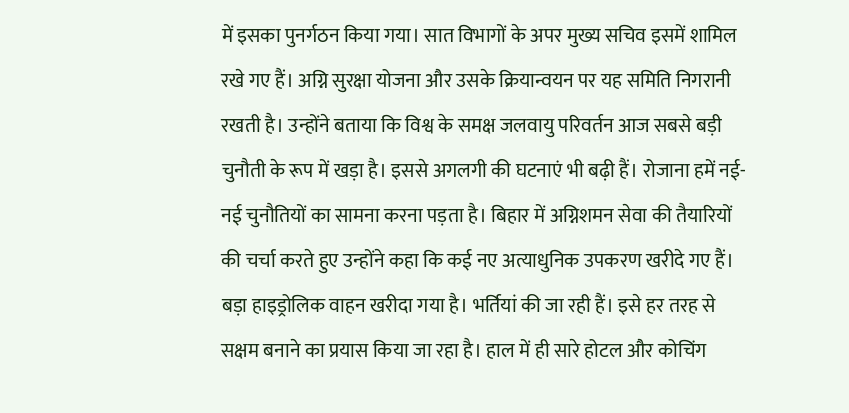में इसका पुनर्गठन किया गया। सात विभागों के अपर मुख्य सचिव इसमें शामिल रखे गए हैं। अग्नि सुरक्षा योजना और उसके क्रियान्वयन पर यह समिति निगरानी रखती है। उन्होंने बताया कि विश्व के समक्ष जलवायु परिवर्तन आज सबसे बड़ी चुनौती के रूप में खड़ा है। इससे अगलगी की घटनाएं भी बढ़ी हैं। रोजाना हमें नई-नई चुनौतियों का सामना करना पड़ता है। बिहार में अग्निशमन सेवा की तैयारियों की चर्चा करते हुए उन्होंने कहा कि कई नए अत्याधुनिक उपकरण खरीदे गए हैं। बड़ा हाइड्रोलिक वाहन खरीदा गया है। भर्तियां की जा रही हैं। इसे हर तरह से सक्षम बनाने का प्रयास किया जा रहा है। हाल में ही सारे होटल और कोचिंग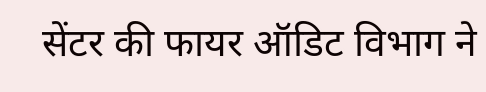सेंटर की फायर ऑडिट विभाग ने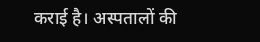कराई है। अस्पतालों की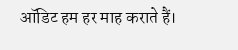ऑडिट हम हर माह कराते हैं।